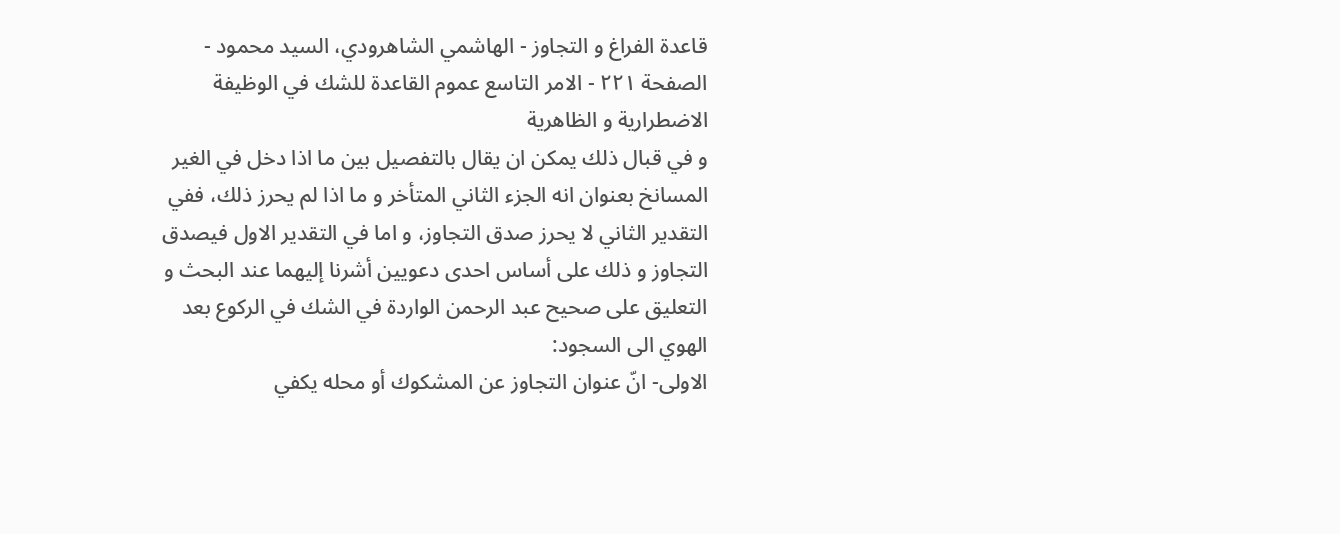قاعدة الفراغ و التجاوز - الهاشمي الشاهرودي، السيد محمود - الصفحة ٢٢١ - الامر التاسع عموم القاعدة للشك في الوظيفة الاضطرارية و الظاهرية
و في قبال ذلك يمكن ان يقال بالتفصيل بين ما اذا دخل في الغير المسانخ بعنوان انه الجزء الثاني المتأخر و ما اذا لم يحرز ذلك، ففي التقدير الثاني لا يحرز صدق التجاوز، و اما في التقدير الاول فيصدق التجاوز و ذلك على أساس احدى دعويين أشرنا إليهما عند البحث و التعليق على صحيح عبد الرحمن الواردة في الشك في الركوع بعد الهوي الى السجود:
الاولى- انّ عنوان التجاوز عن المشكوك أو محله يكفي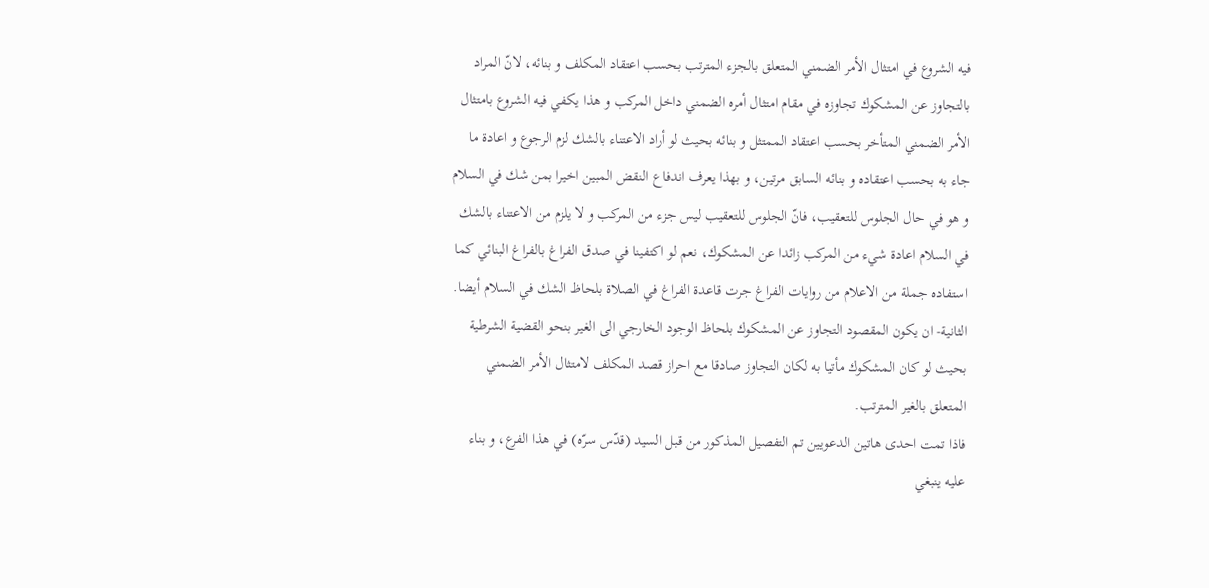فيه الشروع في امتثال الأمر الضمني المتعلق بالجزء المترتب بحسب اعتقاد المكلف و بنائه، لانّ المراد بالتجاوز عن المشكوك تجاوزه في مقام امتثال أمره الضمني داخل المركب و هذا يكفي فيه الشروع بامتثال الأمر الضمني المتأخر بحسب اعتقاد الممتثل و بنائه بحيث لو أراد الاعتناء بالشك لزم الرجوع و اعادة ما جاء به بحسب اعتقاده و بنائه السابق مرتين، و بهذا يعرف اندفاع النقض المبين اخيرا بمن شك في السلام و هو في حال الجلوس للتعقيب، فانّ الجلوس للتعقيب ليس جزء من المركب و لا يلزم من الاعتناء بالشك في السلام اعادة شيء من المركب زائدا عن المشكوك، نعم لو اكتفينا في صدق الفراغ بالفراغ البنائي كما استفاده جملة من الاعلام من روايات الفراغ جرت قاعدة الفراغ في الصلاة بلحاظ الشك في السلام أيضا.
الثانية- ان يكون المقصود التجاوز عن المشكوك بلحاظ الوجود الخارجي الى الغير بنحو القضية الشرطية بحيث لو كان المشكوك مأتيا به لكان التجاوز صادقا مع احراز قصد المكلف لامتثال الأمر الضمني المتعلق بالغير المترتب.
فاذا تمت احدى هاتين الدعويين تم التفصيل المذكور من قبل السيد (قدّس سرّه) في هذا الفرع، و بناء عليه ينبغي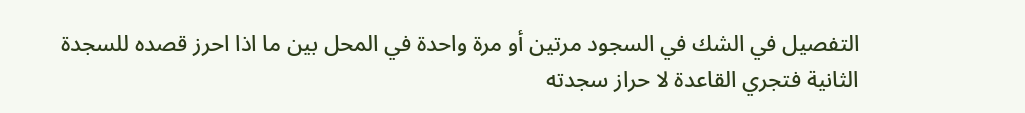التفصيل في الشك في السجود مرتين أو مرة واحدة في المحل بين ما اذا احرز قصده للسجدة الثانية فتجري القاعدة لا حراز سجدته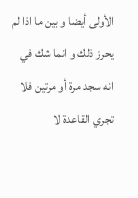الأولى أيضا و بين ما اذا لم يحرز ذلك و انما شك في انه سجد مرة أو مرتين فلا تجري القاعدة لا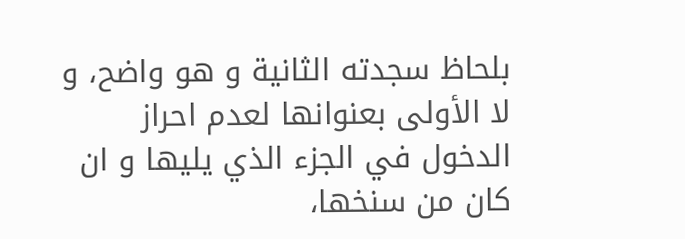بلحاظ سجدته الثانية و هو واضح، و لا الأولى بعنوانها لعدم احراز الدخول في الجزء الذي يليها و ان كان من سنخها،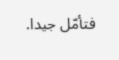فتأمّل جيدا.